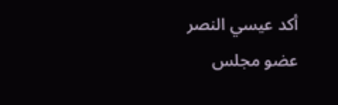أكد عيسي النصر عضو مجلس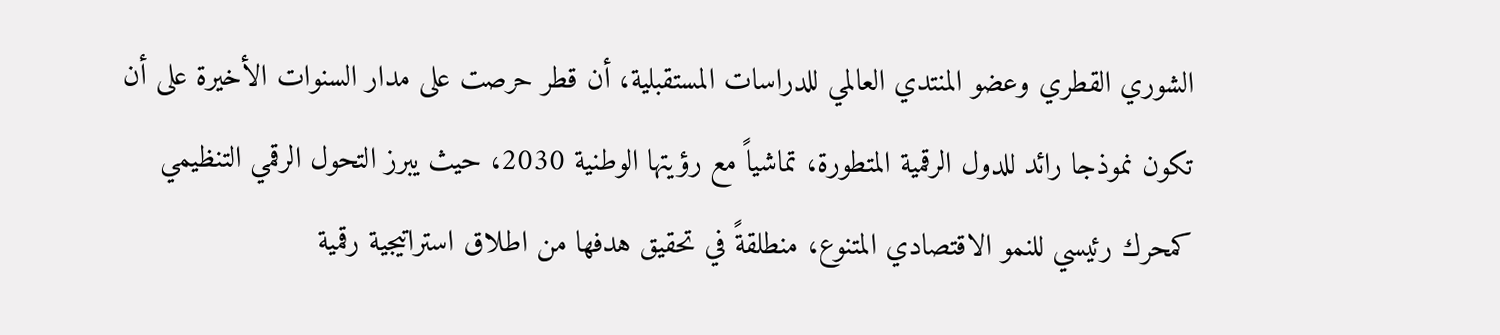الشوري القطري وعضو المنتدي العالمي للدراسات المستقبلية، أن قطر حرصت على مدار السنوات الأخيرة على أن تكون نموذجا رائد للدول الرقمية المتطورة، تماشياً مع رؤيتها الوطنية 2030، حيث يبرز التحول الرقمي التنظيمي كمحرك رئيسي للنمو الاقتصادي المتنوع، منطلقةً في تحقيق هدفها من اطلاق استراتيجية رقمية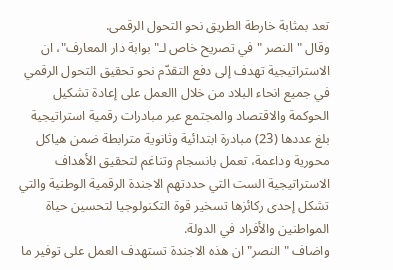تعد بمثابة خارطة الطريق نحو التحول الرقمى.
وقال " النصر " في تصريح خاص لـ" بوابة دار المعارف"، ان الاستراتيجية تهدف إلى دفع التقدّم نحو تحقيق التحول الرقمي في جميع انحاء البلاد من خلال االعمل على إعادة تشكيل الحوكمة والاقتصاد والمجتمع عبر مبادرات رقمية استراتيجية بلغ عددها (23) مبادرة ابتدائية وثانوية مترابطة ضمن هياكل محورية وداعمة، تعمل بانسجام وتناغم لتحقيق الأهداف الاستراتيجية الست التي حددتهم الاجندة الرقمية الوطنية والتي تشكل إحدى ركائزها تسخير قوة التكنولوجيا لتحسين حياة المواطنين والأفراد في الدولة.
واضاف " النصر"ان هذه الاجندة تستهدف العمل على توفير ما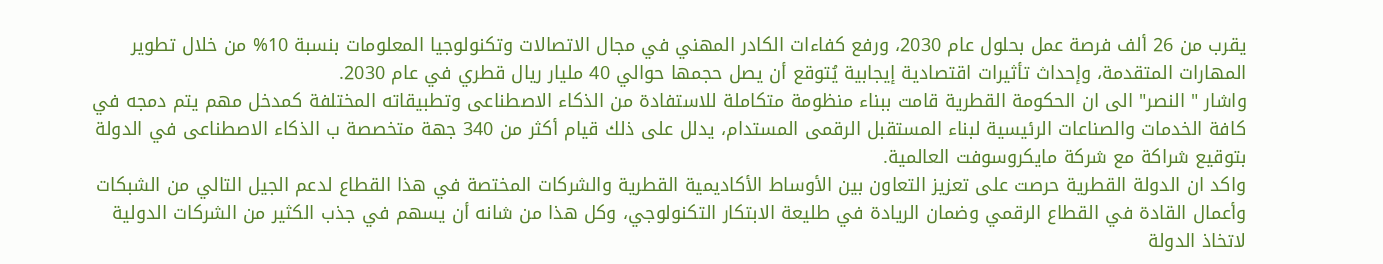يقرب من 26 ألف فرصة عمل بحلول عام 2030، ورفع كفاءات الكادر المهني في مجال الاتصالات وتكنولوجيا المعلومات بنسبة 10% من خلال تطوير المهارات المتقدمة، وإحداث تأثيرات اقتصادية إيجابية يُتوقع أن يصل حجمها حوالي 40 مليار ريال قطري في عام 2030.
واشار " النصر" الى ان الحكومة القطرية قامت ببناء منظومة متكاملة للاستفادة من الذكاء الاصطناعى وتطبيقاته المختلفة كمدخل مهم يتم دمجه في كافة الخدمات والصناعات الرئيسية لبناء المستقبل الرقمى المستدام، يدلل على ذلك قيام أكثر من 340 جهة متخصصة ب الذكاء الاصطناعى في الدولة بتوقيع شراكة مع شركة مايكروسوفت العالمية.
واكد ان الدولة القطرية حرصت على تعزيز التعاون بين الأوساط الأكاديمية القطرية والشركات المختصة في هذا القطاع لدعم الجيل التالي من الشبكات وأعمال القادة في القطاع الرقمي وضمان الريادة في طليعة الابتكار التكنولوجي، وكل هذا من شانه أن يسهم في جذب الكثير من الشركات الدولية لاتخاذ الدولة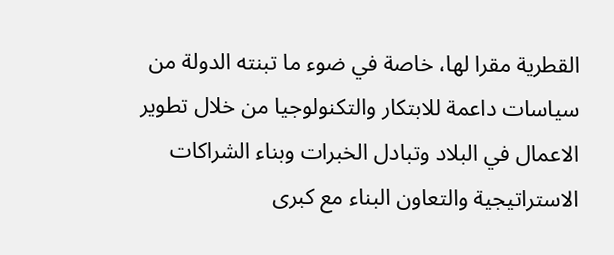القطرية مقرا لها، خاصة في ضوء ما تبنته الدولة من سياسات داعمة للابتكار والتكنولوجيا من خلال تطوير الاعمال في البلاد وتبادل الخبرات وبناء الشراكات الاستراتيجية والتعاون البناء مع كبرى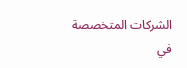الشركات المتخصصة في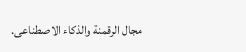مجال الرقمنة والذكاء الاصطناعى.